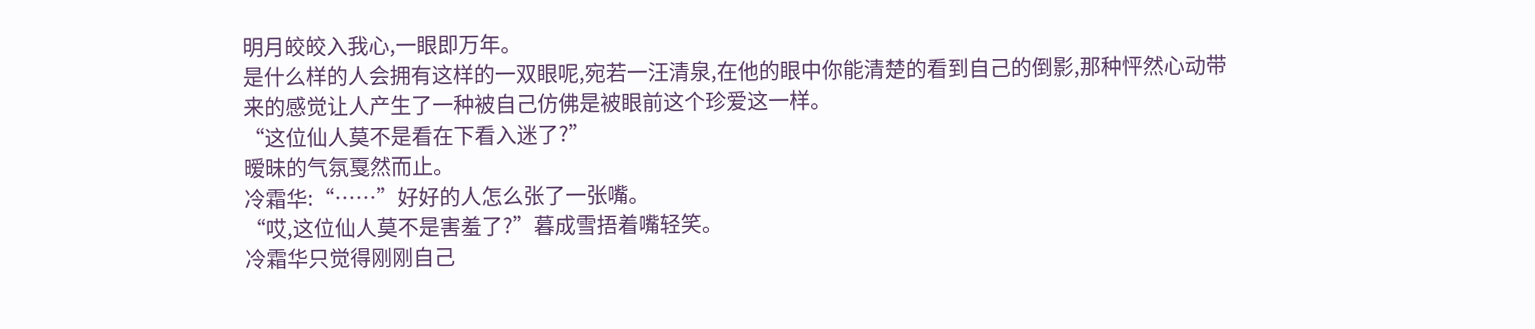明月皎皎入我心,一眼即万年。
是什么样的人会拥有这样的一双眼呢,宛若一汪清泉,在他的眼中你能清楚的看到自己的倒影,那种怦然心动带来的感觉让人产生了一种被自己仿佛是被眼前这个珍爱这一样。
“这位仙人莫不是看在下看入迷了?”
暧昧的气氛戛然而止。
冷霜华:“……”好好的人怎么张了一张嘴。
“哎,这位仙人莫不是害羞了?”暮成雪捂着嘴轻笑。
冷霜华只觉得刚刚自己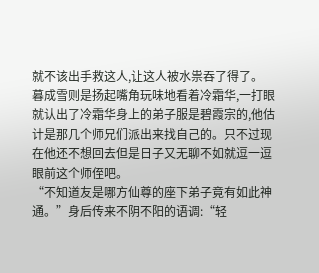就不该出手救这人,让这人被水祟吞了得了。
暮成雪则是扬起嘴角玩味地看着冷霜华,一打眼就认出了冷霜华身上的弟子服是碧霞宗的,他估计是那几个师兄们派出来找自己的。只不过现在他还不想回去但是日子又无聊不如就逗一逗眼前这个师侄吧。
“不知道友是哪方仙尊的座下弟子竟有如此神通。”身后传来不阴不阳的语调:“轻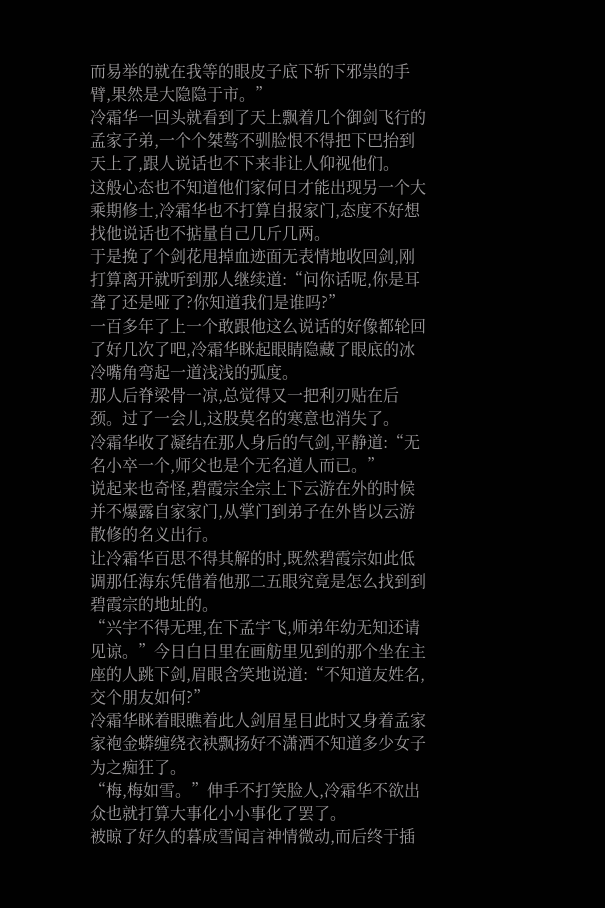而易举的就在我等的眼皮子底下斩下邪祟的手臂,果然是大隐隐于市。”
冷霜华一回头就看到了天上飘着几个御剑飞行的孟家子弟,一个个桀骜不驯脸恨不得把下巴抬到天上了,跟人说话也不下来非让人仰视他们。
这般心态也不知道他们家何日才能出现另一个大乘期修士,冷霜华也不打算自报家门,态度不好想找他说话也不掂量自己几斤几两。
于是挽了个剑花甩掉血迹面无表情地收回剑,刚打算离开就听到那人继续道:“问你话呢,你是耳聋了还是哑了?你知道我们是谁吗?”
一百多年了上一个敢跟他这么说话的好像都轮回了好几次了吧,冷霜华眯起眼睛隐藏了眼底的冰冷嘴角弯起一道浅浅的弧度。
那人后脊梁骨一凉,总觉得又一把利刃贴在后颈。过了一会儿,这股莫名的寒意也消失了。
冷霜华收了凝结在那人身后的气剑,平静道:“无名小卒一个,师父也是个无名道人而已。”
说起来也奇怪,碧霞宗全宗上下云游在外的时候并不爆露自家家门,从掌门到弟子在外皆以云游散修的名义出行。
让冷霜华百思不得其解的时,既然碧霞宗如此低调那任海东凭借着他那二五眼究竟是怎么找到到碧霞宗的地址的。
“兴宇不得无理,在下孟宇飞,师弟年幼无知还请见谅。”今日白日里在画舫里见到的那个坐在主座的人跳下剑,眉眼含笑地说道:“不知道友姓名,交个朋友如何?”
冷霜华眯着眼瞧着此人剑眉星目此时又身着孟家家袍金蟒缠绕衣袂飘扬好不潇洒不知道多少女子为之痴狂了。
“梅,梅如雪。”伸手不打笑脸人,冷霜华不欲出众也就打算大事化小小事化了罢了。
被晾了好久的暮成雪闻言神情微动,而后终于插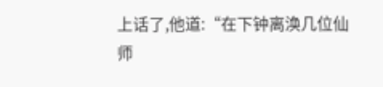上话了,他道:“在下钟离涣几位仙师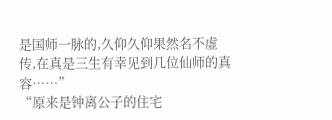是国师一脉的,久仰久仰果然名不虚传,在真是三生有幸见到几位仙师的真容……”
“原来是钟离公子的住宅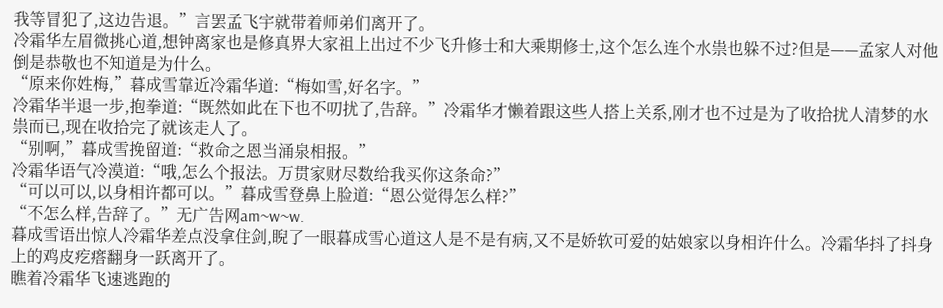我等冒犯了,这边告退。”言罢孟飞宇就带着师弟们离开了。
冷霜华左眉微挑心道,想钟离家也是修真界大家祖上出过不少飞升修士和大乘期修士,这个怎么连个水祟也躲不过?但是——孟家人对他倒是恭敬也不知道是为什么。
“原来你姓梅,”暮成雪靠近冷霜华道:“梅如雪,好名字。”
冷霜华半退一步,抱拳道:“既然如此在下也不叨扰了,告辞。”冷霜华才懒着跟这些人搭上关系,刚才也不过是为了收拾扰人清梦的水祟而已,现在收拾完了就该走人了。
“别啊,”暮成雪挽留道:“救命之恩当涌泉相报。”
冷霜华语气冷漠道:“哦,怎么个报法。万贯家财尽数给我买你这条命?”
“可以可以,以身相许都可以。”暮成雪登鼻上脸道:“恩公觉得怎么样?”
“不怎么样,告辞了。”无广告网am~w~w.
暮成雪语出惊人冷霜华差点没拿住剑,睨了一眼暮成雪心道这人是不是有病,又不是娇软可爱的姑娘家以身相许什么。冷霜华抖了抖身上的鸡皮疙瘩翻身一跃离开了。
瞧着冷霜华飞速逃跑的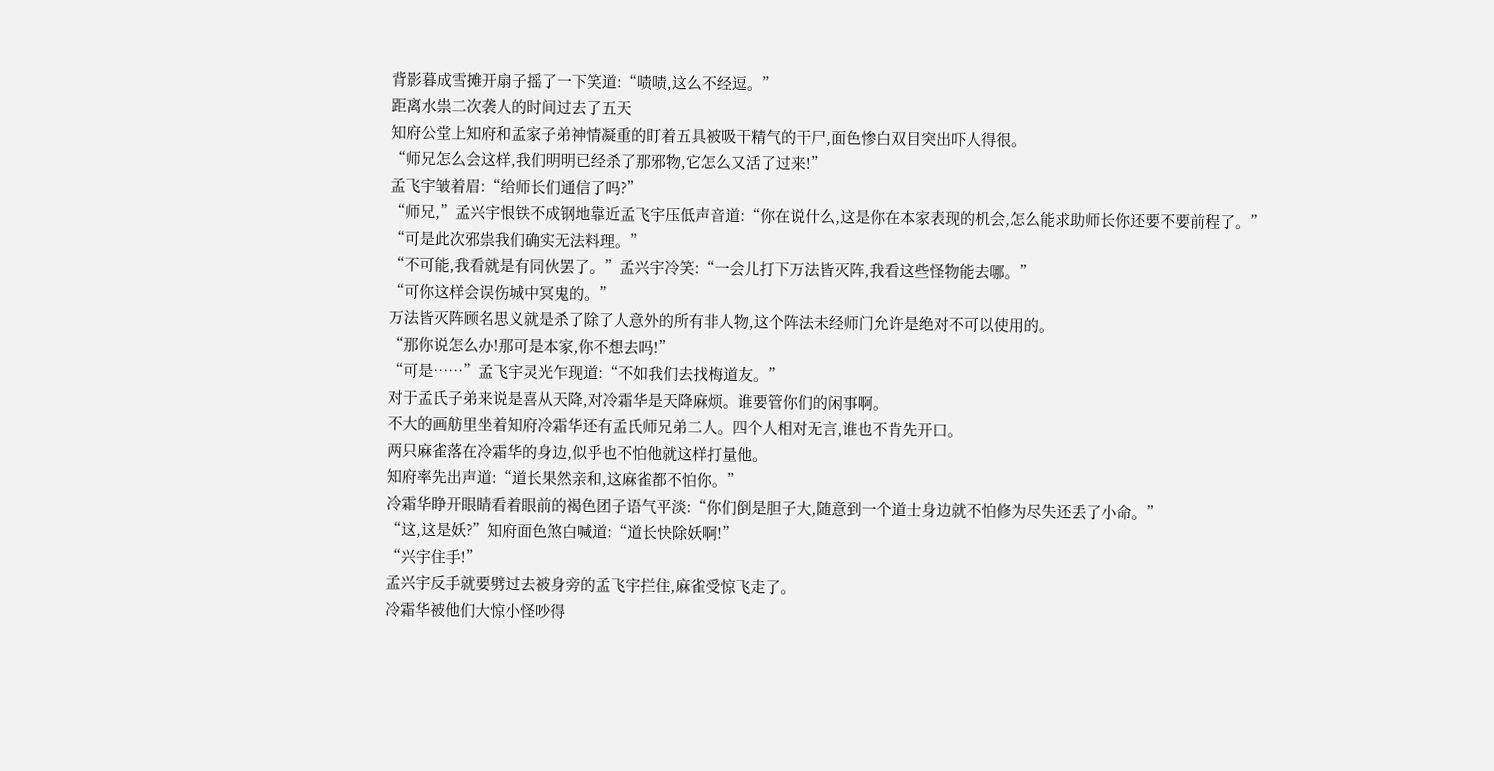背影暮成雪摊开扇子摇了一下笑道:“啧啧,这么不经逗。”
距离水祟二次袭人的时间过去了五天
知府公堂上知府和孟家子弟神情凝重的盯着五具被吸干精气的干尸,面色惨白双目突出吓人得很。
“师兄怎么会这样,我们明明已经杀了那邪物,它怎么又活了过来!”
孟飞宇皱着眉:“给师长们通信了吗?”
“师兄,”孟兴宇恨铁不成钢地靠近孟飞宇压低声音道:“你在说什么,这是你在本家表现的机会,怎么能求助师长你还要不要前程了。”
“可是此次邪祟我们确实无法料理。”
“不可能,我看就是有同伙罢了。”孟兴宇冷笑:“一会儿打下万法皆灭阵,我看这些怪物能去哪。”
“可你这样会误伤城中冥鬼的。”
万法皆灭阵顾名思义就是杀了除了人意外的所有非人物,这个阵法未经师门允许是绝对不可以使用的。
“那你说怎么办!那可是本家,你不想去吗!”
“可是……”孟飞宇灵光乍现道:“不如我们去找梅道友。”
对于孟氏子弟来说是喜从天降,对冷霜华是天降麻烦。谁要管你们的闲事啊。
不大的画舫里坐着知府冷霜华还有孟氏师兄弟二人。四个人相对无言,谁也不肯先开口。
两只麻雀落在冷霜华的身边,似乎也不怕他就这样打量他。
知府率先出声道:“道长果然亲和,这麻雀都不怕你。”
冷霜华睁开眼睛看着眼前的褐色团子语气平淡:“你们倒是胆子大,随意到一个道士身边就不怕修为尽失还丢了小命。”
“这,这是妖?”知府面色煞白喊道:“道长快除妖啊!”
“兴宇住手!”
孟兴宇反手就要劈过去被身旁的孟飞宇拦住,麻雀受惊飞走了。
冷霜华被他们大惊小怪吵得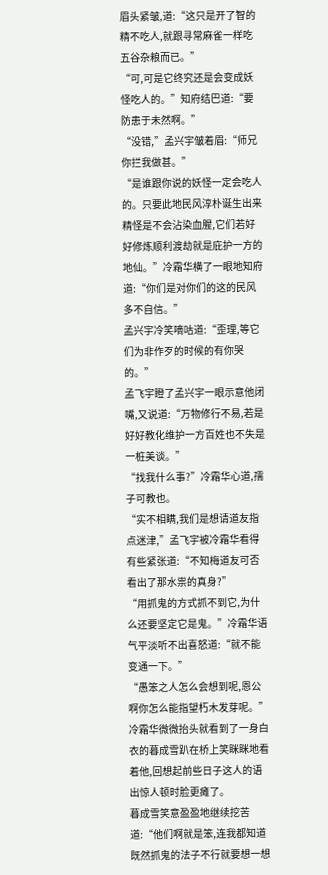眉头紧皱,道:“这只是开了智的精不吃人,就跟寻常麻雀一样吃五谷杂粮而已。”
“可,可是它终究还是会变成妖怪吃人的。”知府结巴道:“要防患于未然啊。”
“没错,”孟兴宇皱着眉:“师兄你拦我做甚。”
“是谁跟你说的妖怪一定会吃人的。只要此地民风淳朴诞生出来精怪是不会沾染血腥,它们若好好修炼顺利渡劫就是庇护一方的地仙。”冷霜华横了一眼地知府道:“你们是对你们的这的民风多不自信。”
孟兴宇冷笑嘀咕道:“歪理,等它们为非作歹的时候的有你哭的。”
孟飞宇瞪了孟兴宇一眼示意他闭嘴,又说道:“万物修行不易,若是好好教化维护一方百姓也不失是一桩美谈。”
“找我什么事?”冷霜华心道,孺子可教也。
“实不相瞒,我们是想请道友指点迷津,”孟飞宇被冷霜华看得有些紧张道:“不知梅道友可否看出了那水祟的真身?”
“用抓鬼的方式抓不到它,为什么还要坚定它是鬼。”冷霜华语气平淡听不出喜怒道:“就不能变通一下。”
“愚笨之人怎么会想到呢,恩公啊你怎么能指望朽木发芽呢。”
冷霜华微微抬头就看到了一身白衣的暮成雪趴在桥上笑眯眯地看着他,回想起前些日子这人的语出惊人顿时脸更瘫了。
暮成雪笑意盈盈地继续挖苦道:“他们啊就是笨,连我都知道既然抓鬼的法子不行就要想一想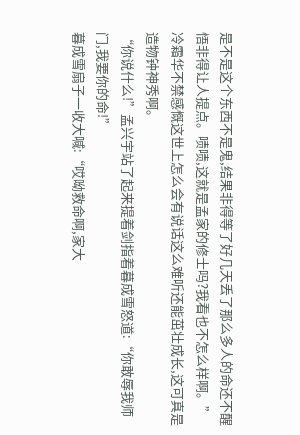是不是这个东西不是鬼,结果非得等了好几天丢了那么多人的命还不醒悟非得让人提点。啧啧,这就是孟家的修士吗?我看也不怎么样啊。”
冷霜华不禁感慨这世上怎么会有说话这么难听还能茁壮成长,这可真是造物钟神秀啊。
“你说什么!”孟兴宇站了起来提着剑指着暮成雪怒道:“你敢辱我师门,我要你的命!”
暮成雪扇子一收大喊:“哎呦救命啊,家大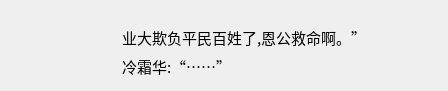业大欺负平民百姓了,恩公救命啊。”
冷霜华:“……”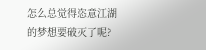怎么总觉得恣意江湖的梦想要破灭了呢?